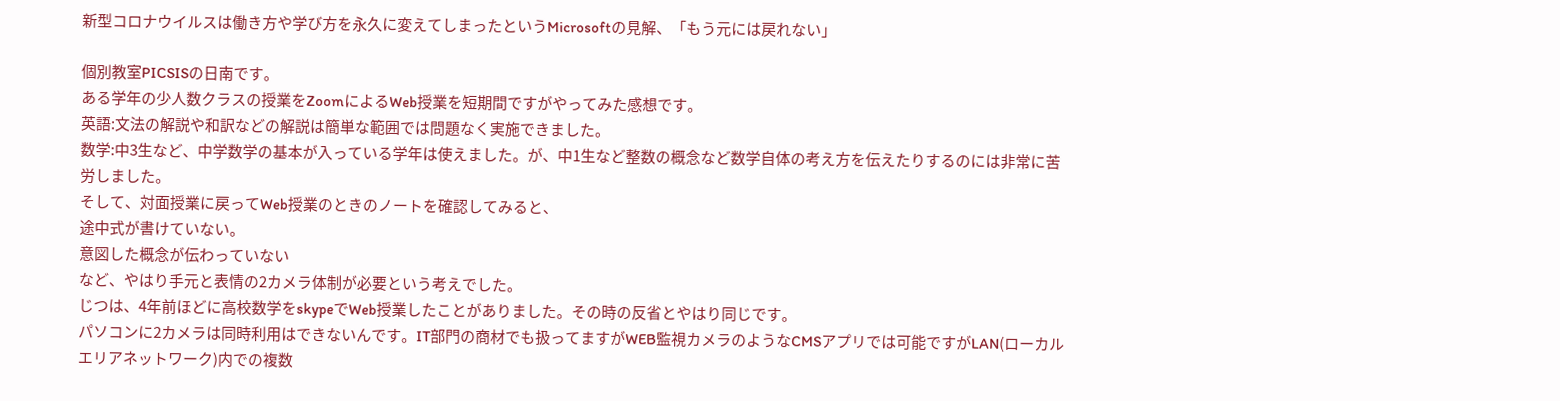新型コロナウイルスは働き方や学び方を永久に変えてしまったというMicrosoftの見解、「もう元には戻れない」

個別教室PICSISの日南です。
ある学年の少人数クラスの授業をZoomによるWeb授業を短期間ですがやってみた感想です。
英語:文法の解説や和訳などの解説は簡単な範囲では問題なく実施できました。
数学:中3生など、中学数学の基本が入っている学年は使えました。が、中1生など整数の概念など数学自体の考え方を伝えたりするのには非常に苦労しました。
そして、対面授業に戻ってWeb授業のときのノートを確認してみると、
途中式が書けていない。
意図した概念が伝わっていない
など、やはり手元と表情の2カメラ体制が必要という考えでした。
じつは、4年前ほどに高校数学をskypeでWeb授業したことがありました。その時の反省とやはり同じです。
パソコンに2カメラは同時利用はできないんです。IT部門の商材でも扱ってますがWEB監視カメラのようなCMSアプリでは可能ですがLAN(ローカルエリアネットワーク)内での複数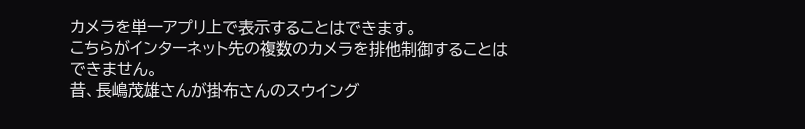カメラを単一アプリ上で表示することはできます。
こちらがインターネット先の複数のカメラを排他制御することはできません。
昔、長嶋茂雄さんが掛布さんのスウイング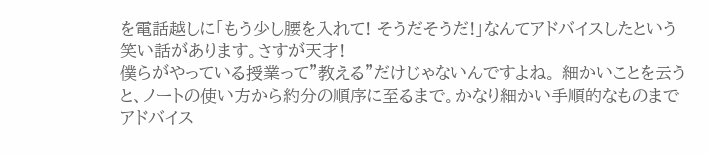を電話越しに「もう少し腰を入れて! そうだそうだ!」なんてアドバイスしたという笑い話があります。さすが天才!
僕らがやっている授業って”教える”だけじゃないんですよね。 細かいことを云うと、ノートの使い方から約分の順序に至るまで。かなり細かい手順的なものまでアドバイス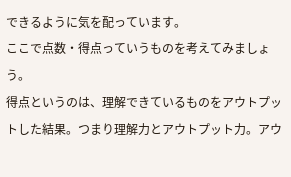できるように気を配っています。
ここで点数・得点っていうものを考えてみましょう。
得点というのは、理解できているものをアウトプットした結果。つまり理解力とアウトプット力。アウ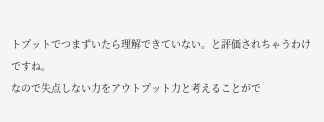トプットでつまずいたら理解できていない。と評価されちゃうわけですね。
なので失点しない力をアウトプット力と考えることがで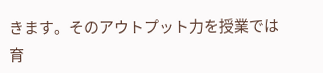きます。そのアウトプット力を授業では育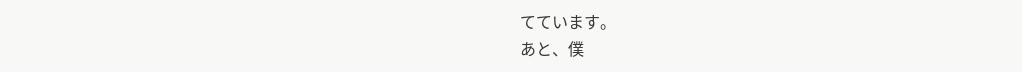てています。
あと、僕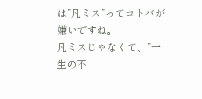は”凡ミス”ってコトバが嫌いですね。
凡ミスじゃなくて、”一生の不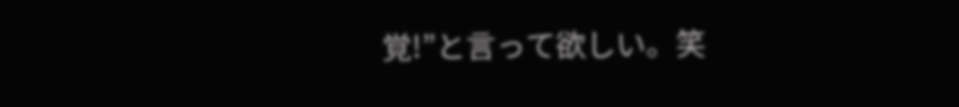覚!”と言って欲しい。笑